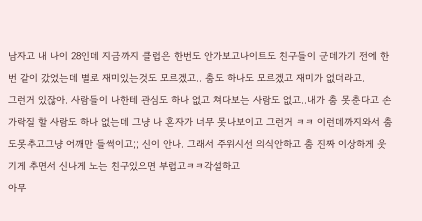남자고 내 나이 28인데 지금까지 클럽은 한번도 안가보고나이트도 친구들이 군데가기 전에 한번 같이 갔었는데 별로 재미있는것도 모르겠고.. 춤도 하나도 모르겠고 재미가 없더라고.
그런거 있잖아. 사람들이 나한테 관심도 하나 없고 쳐다보는 사람도 없고..내가 춤 못춘다고 손가락질 할 사람도 하나 없는데 그냥 나 혼자가 너무 못나보이고 그런거 ㅋㅋ 이런데까지와서 춤도못추고그냥 어깨만 들썩이고;; 신이 안나. 그래서 주위시선 의식안하고 춤 진짜 이상하게 웃기게 추면서 신나게 노는 친구있으면 부럽고ㅋㅋ각설하고
아무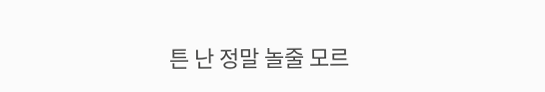튼 난 정말 놀줄 모르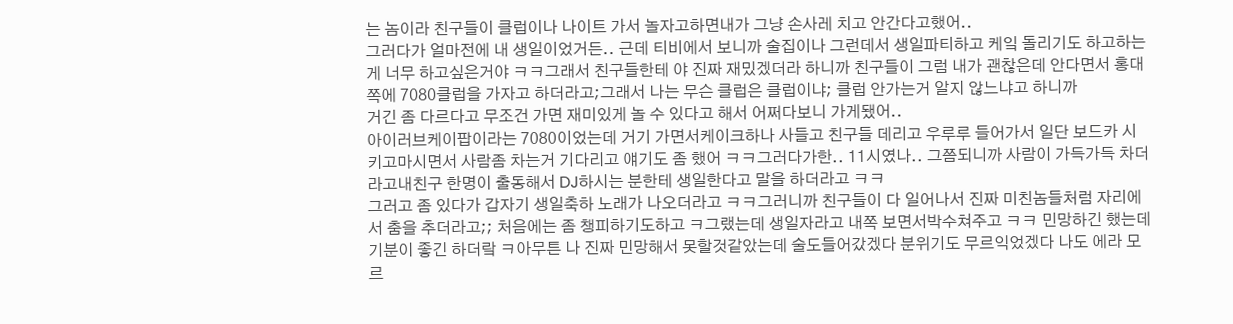는 놈이라 친구들이 클럽이나 나이트 가서 놀자고하면내가 그냥 손사레 치고 안간다고했어..
그러다가 얼마전에 내 생일이었거든.. 근데 티비에서 보니까 술집이나 그런데서 생일파티하고 케잌 돌리기도 하고하는게 너무 하고싶은거야 ㅋㅋ그래서 친구들한테 야 진짜 재밌겠더라 하니까 친구들이 그럼 내가 괜찮은데 안다면서 홍대쪽에 7080클럽을 가자고 하더라고;그래서 나는 무슨 클럽은 클럽이냐; 클럽 안가는거 알지 않느냐고 하니까
거긴 좀 다르다고 무조건 가면 재미있게 놀 수 있다고 해서 어쩌다보니 가게됐어..
아이러브케이팝이라는 7080이었는데 거기 가면서케이크하나 사들고 친구들 데리고 우루루 들어가서 일단 보드카 시키고마시면서 사람좀 차는거 기다리고 얘기도 좀 했어 ㅋㅋ그러다가한.. 11시였나.. 그쯤되니까 사람이 가득가득 차더라고내친구 한명이 출동해서 DJ하시는 분한테 생일한다고 말을 하더라고 ㅋㅋ
그러고 좀 있다가 갑자기 생일축하 노래가 나오더라고 ㅋㅋ그러니까 친구들이 다 일어나서 진짜 미친놈들처럼 자리에서 춤을 추더라고;; 처음에는 좀 챙피하기도하고 ㅋ그랬는데 생일자라고 내쪽 보면서박수쳐주고 ㅋㅋ 민망하긴 했는데 기분이 좋긴 하더랔 ㅋ아무튼 나 진짜 민망해서 못할것같았는데 술도들어갔겠다 분위기도 무르익었겠다 나도 에라 모르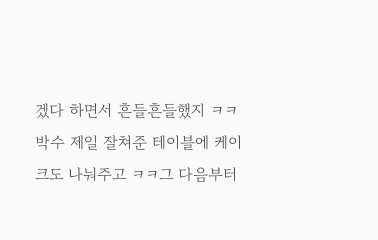겠다 하면서 흔들흔들했지 ㅋㅋ
박수 제일 잘쳐준 테이블에 케이크도 나눠주고 ㅋㅋ그 다음부터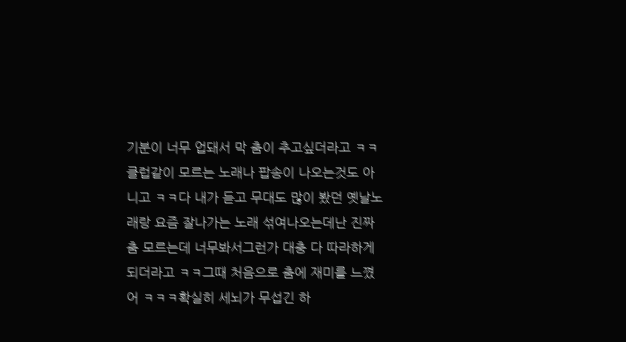기분이 너무 업돼서 막 춤이 추고싶더라고 ㅋㅋ클럽같이 모르는 노래나 팝송이 나오는것도 아니고 ㅋㅋ다 내가 듣고 무대도 많이 봤던 옛날노래랑 요즘 잘나가는 노래 섞여나오는데난 진짜 춤 모르는데 너무봐서그런가 대충 다 따라하게 되더라고 ㅋㅋ그때 처음으로 춤에 재미를 느꼈어 ㅋㅋㅋ확실히 세뇌가 무섭긴 하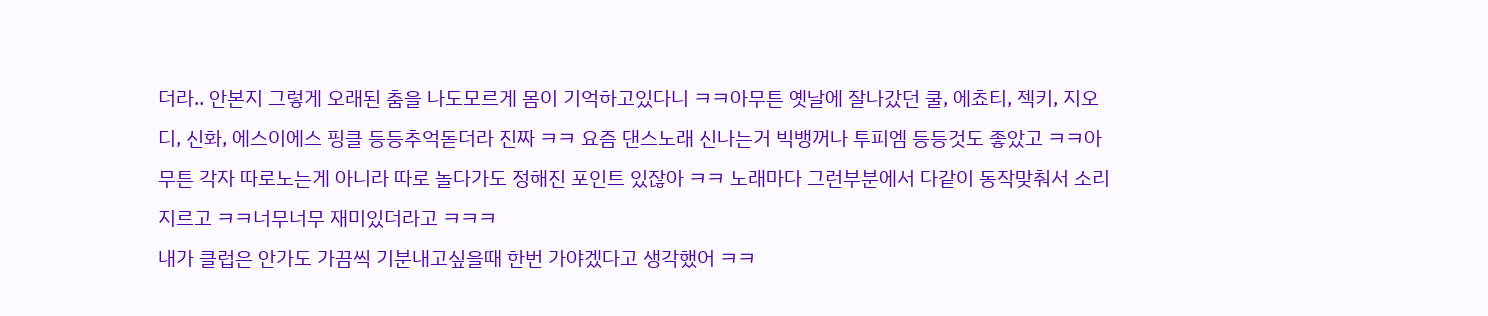더라.. 안본지 그렇게 오래된 춤을 나도모르게 몸이 기억하고있다니 ㅋㅋ아무튼 옛날에 잘나갔던 쿨, 에쵸티, 젝키, 지오디, 신화, 에스이에스 핑클 등등추억돋더라 진짜 ㅋㅋ 요즘 댄스노래 신나는거 빅뱅꺼나 투피엠 등등것도 좋았고 ㅋㅋ아무튼 각자 따로노는게 아니라 따로 놀다가도 정해진 포인트 있잖아 ㅋㅋ 노래마다 그런부분에서 다같이 동작맞춰서 소리지르고 ㅋㅋ너무너무 재미있더라고 ㅋㅋㅋ
내가 클럽은 안가도 가끔씩 기분내고싶을때 한번 가야겠다고 생각했어 ㅋㅋ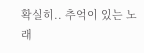확실히.. 추억이 있는 노래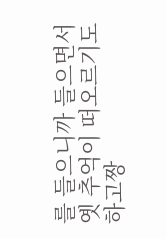를 들으니까 들으면서 옛 추억이 떠오르기도하고짱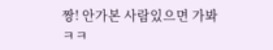짱! 안가본 사람있으면 가봐 ㅋㅋ